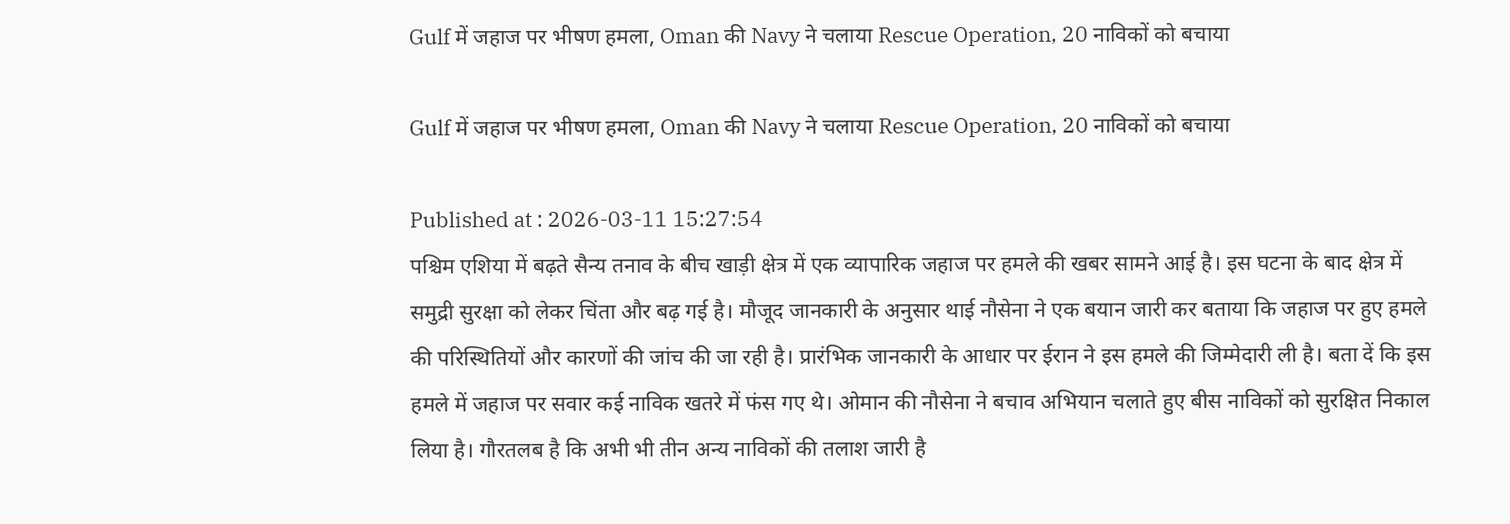Gulf में जहाज पर भीषण हमला, Oman की Navy ने चलाया Rescue Operation, 20 नाविकों को बचाया

Gulf में जहाज पर भीषण हमला, Oman की Navy ने चलाया Rescue Operation, 20 नाविकों को बचाया

Published at : 2026-03-11 15:27:54
पश्चिम एशिया में बढ़ते सैन्य तनाव के बीच खाड़ी क्षेत्र में एक व्यापारिक जहाज पर हमले की खबर सामने आई है। इस घटना के बाद क्षेत्र में समुद्री सुरक्षा को लेकर चिंता और बढ़ गई है। मौजूद जानकारी के अनुसार थाई नौसेना ने एक बयान जारी कर बताया कि जहाज पर हुए हमले की परिस्थितियों और कारणों की जांच की जा रही है। प्रारंभिक जानकारी के आधार पर ईरान ने इस हमले की जिम्मेदारी ली है। बता दें कि इस हमले में जहाज पर सवार कई नाविक खतरे में फंस गए थे। ओमान की नौसेना ने बचाव अभियान चलाते हुए बीस नाविकों को सुरक्षित निकाल लिया है। गौरतलब है कि अभी भी तीन अन्य नाविकों की तलाश जारी है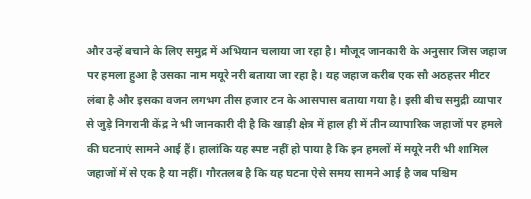और उन्हें बचाने के लिए समुद्र में अभियान चलाया जा रहा है। मौजूद जानकारी के अनुसार जिस जहाज पर हमला हुआ है उसका नाम मयूरे नरी बताया जा रहा है। यह जहाज करीब एक सौ अठहत्तर मीटर लंबा है और इसका वजन लगभग तीस हजार टन के आसपास बताया गया है। इसी बीच समुद्री व्यापार से जुड़े निगरानी केंद्र ने भी जानकारी दी है कि खाड़ी क्षेत्र में हाल ही में तीन व्यापारिक जहाजों पर हमले की घटनाएं सामने आई हैं। हालांकि यह स्पष्ट नहीं हो पाया है कि इन हमलों में मयूरे नरी भी शामिल जहाजों में से एक है या नहीं। गौरतलब है कि यह घटना ऐसे समय सामने आई है जब पश्चिम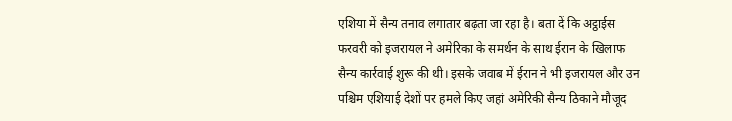एशिया में सैन्य तनाव लगातार बढ़ता जा रहा है। बता दें कि अट्ठाईस फरवरी को इजरायल ने अमेरिका के समर्थन के साथ ईरान के खिलाफ सैन्य कार्रवाई शुरू की थी। इसके जवाब में ईरान ने भी इजरायल और उन पश्चिम एशियाई देशों पर हमले किए जहां अमेरिकी सैन्य ठिकाने मौजूद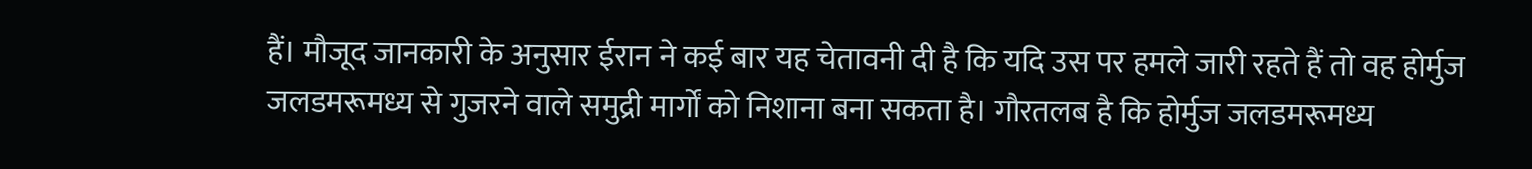हैं। मौजूद जानकारी के अनुसार ईरान ने कई बार यह चेतावनी दी है कि यदि उस पर हमले जारी रहते हैं तो वह होर्मुज जलडमरूमध्य से गुजरने वाले समुद्री मार्गों को निशाना बना सकता है। गौरतलब है कि होर्मुज जलडमरूमध्य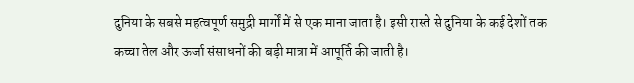दुनिया के सबसे महत्वपूर्ण समुद्री मार्गों में से एक माना जाता है। इसी रास्ते से दुनिया के कई देशों तक कच्चा तेल और ऊर्जा संसाधनों की बड़ी मात्रा में आपूर्ति की जाती है।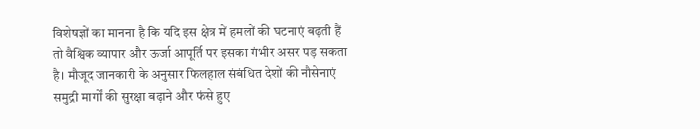विशेषज्ञों का मानना है कि यदि इस क्षेत्र में हमलों की घटनाएं बढ़ती हैं तो वैश्विक व्यापार और ऊर्जा आपूर्ति पर इसका गंभीर असर पड़ सकता है। मौजूद जानकारी के अनुसार फिलहाल संबंधित देशों की नौसेनाएं समुद्री मार्गों की सुरक्षा बढ़ाने और फंसे हुए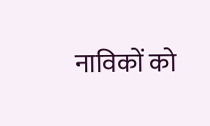नाविकों को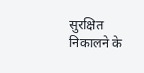सुरक्षित निकालने के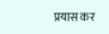प्रयास कर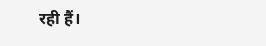रही हैं।